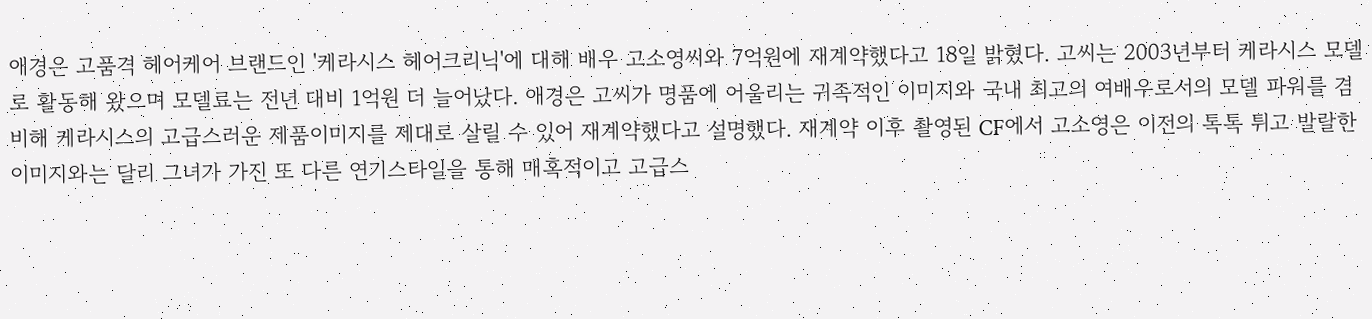애경은 고품격 헤어케어 브랜드인 '케라시스 헤어크리닉'에 대해 배우 고소영씨와 7억원에 재계약했다고 18일 밝혔다. 고씨는 2003년부터 케라시스 모델로 활동해 왔으며 모델료는 전년 대비 1억원 더 늘어났다. 애경은 고씨가 명품에 어울리는 귀족적인 이미지와 국내 최고의 여배우로서의 모델 파워를 겸비해 케라시스의 고급스러운 제품이미지를 제대로 살릴 수 있어 재계약했다고 설명했다. 재계약 이후 촬영된 CF에서 고소영은 이전의 톡톡 튀고 발랄한 이미지와는 달리 그녀가 가진 또 다른 연기스타일을 통해 매혹적이고 고급스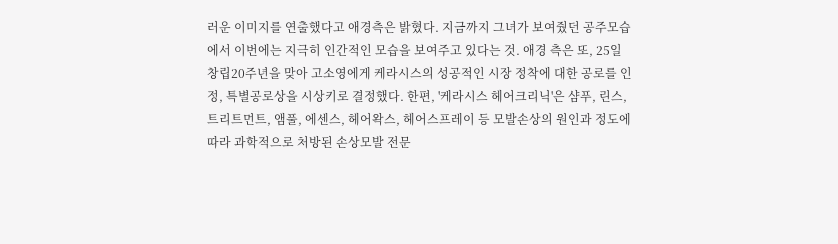러운 이미지를 연출했다고 애경측은 밝혔다. 지금까지 그녀가 보여줬던 공주모습에서 이번에는 지극히 인간적인 모습을 보여주고 있다는 것. 애경 측은 또, 25일 창립20주년을 맞아 고소영에게 케라시스의 성공적인 시장 정착에 대한 공로를 인정, 특별공로상을 시상키로 결정했다. 한편, '케라시스 헤어크리닉'은 샴푸, 린스, 트리트먼트, 앰풀, 에센스, 헤어왁스, 헤어스프레이 등 모발손상의 원인과 정도에 따라 과학적으로 처방된 손상모발 전문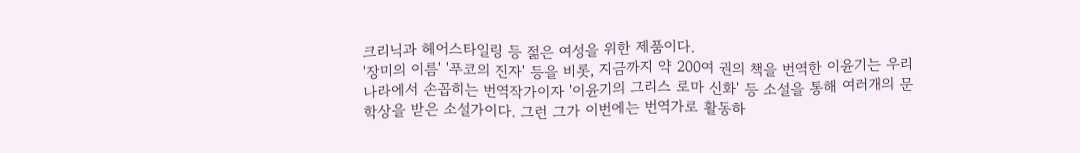크리닉과 헤어스타일링 등 젊은 여성을 위한 제품이다.
'장미의 이름' '푸코의 진자' 등을 비롯, 지금까지 약 200여 권의 책을 번역한 이윤기는 우리나라에서 손꼽히는 번역작가이자 '이윤기의 그리스 로마 신화' 등 소설을 통해 여러개의 문학상을 받은 소설가이다. 그런 그가 이번에는 번역가로 활동하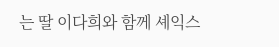는 딸 이다희와 함께 셰익스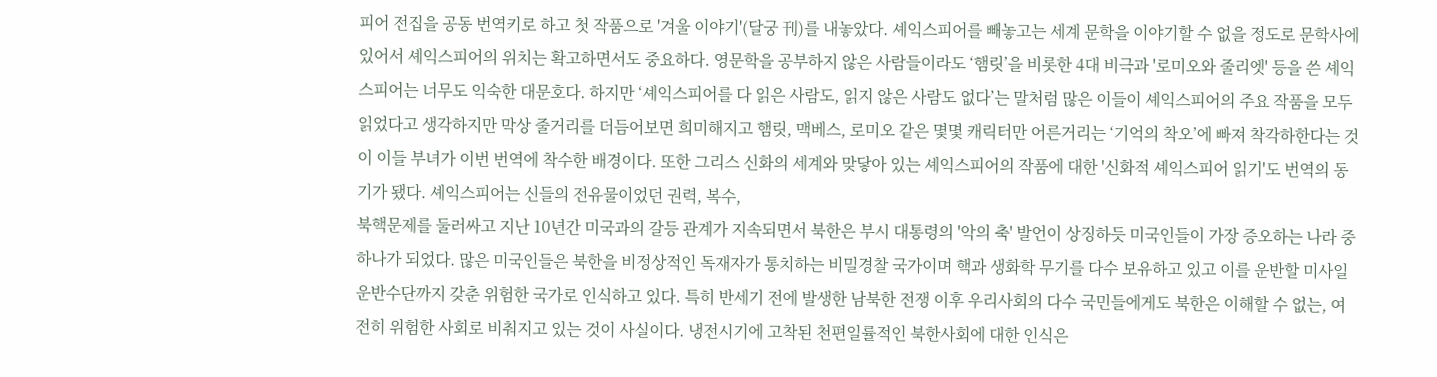피어 전집을 공동 번역키로 하고 첫 작품으로 '겨울 이야기'(달궁 刊)를 내놓았다. 셰익스피어를 빼놓고는 세계 문학을 이야기할 수 없을 정도로 문학사에 있어서 셰익스피어의 위치는 확고하면서도 중요하다. 영문학을 공부하지 않은 사람들이라도 ‘햄릿’을 비롯한 4대 비극과 '로미오와 줄리엣' 등을 쓴 셰익스피어는 너무도 익숙한 대문호다. 하지만 ‘셰익스피어를 다 읽은 사람도, 읽지 않은 사람도 없다’는 말처럼 많은 이들이 셰익스피어의 주요 작품을 모두 읽었다고 생각하지만 막상 줄거리를 더듬어보면 희미해지고 햄릿, 맥베스, 로미오 같은 몇몇 캐릭터만 어른거리는 ‘기억의 착오’에 빠져 착각하한다는 것이 이들 부녀가 이번 번역에 착수한 배경이다. 또한 그리스 신화의 세계와 맞닿아 있는 셰익스피어의 작품에 대한 '신화적 셰익스피어 읽기'도 번역의 동기가 됐다. 셰익스피어는 신들의 전유물이었던 권력, 복수,
북핵문제를 둘러싸고 지난 10년간 미국과의 갈등 관계가 지속되면서 북한은 부시 대통령의 '악의 축' 발언이 상징하듯 미국인들이 가장 증오하는 나라 중 하나가 되었다. 많은 미국인들은 북한을 비정상적인 독재자가 통치하는 비밀경찰 국가이며 핵과 생화학 무기를 다수 보유하고 있고 이를 운반할 미사일 운반수단까지 갖춘 위험한 국가로 인식하고 있다. 특히 반세기 전에 발생한 남북한 전쟁 이후 우리사회의 다수 국민들에게도 북한은 이해할 수 없는, 여전히 위험한 사회로 비춰지고 있는 것이 사실이다. 냉전시기에 고착된 천편일률적인 북한사회에 대한 인식은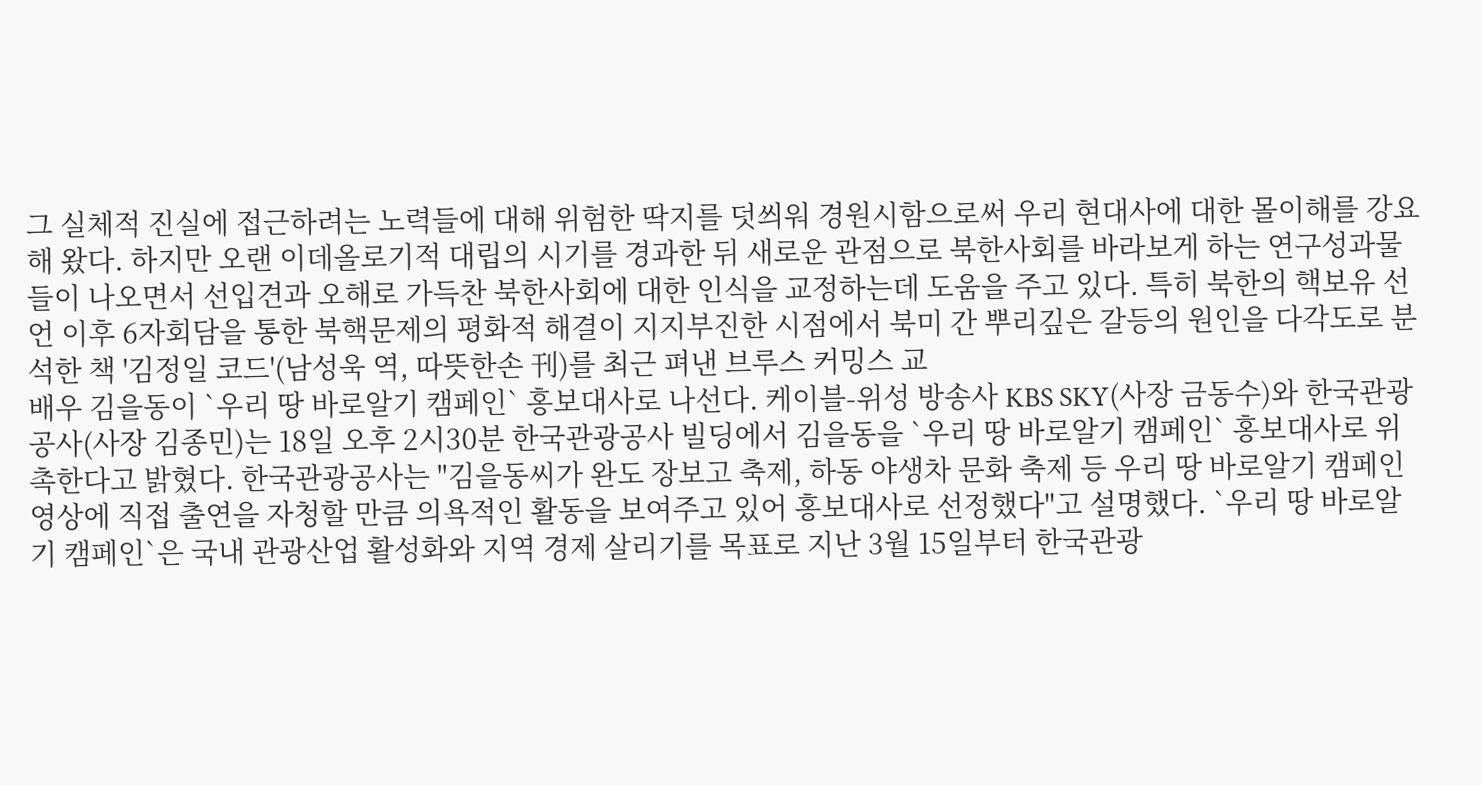그 실체적 진실에 접근하려는 노력들에 대해 위험한 딱지를 덧씌워 경원시함으로써 우리 현대사에 대한 몰이해를 강요해 왔다. 하지만 오랜 이데올로기적 대립의 시기를 경과한 뒤 새로운 관점으로 북한사회를 바라보게 하는 연구성과물들이 나오면서 선입견과 오해로 가득찬 북한사회에 대한 인식을 교정하는데 도움을 주고 있다. 특히 북한의 핵보유 선언 이후 6자회담을 통한 북핵문제의 평화적 해결이 지지부진한 시점에서 북미 간 뿌리깊은 갈등의 원인을 다각도로 분석한 책 '김정일 코드'(남성욱 역, 따뜻한손 刊)를 최근 펴낸 브루스 커밍스 교
배우 김을동이 `우리 땅 바로알기 캠페인` 홍보대사로 나선다. 케이블-위성 방송사 KBS SKY(사장 금동수)와 한국관광공사(사장 김종민)는 18일 오후 2시30분 한국관광공사 빌딩에서 김을동을 `우리 땅 바로알기 캠페인` 홍보대사로 위촉한다고 밝혔다. 한국관광공사는 "김을동씨가 완도 장보고 축제, 하동 야생차 문화 축제 등 우리 땅 바로알기 캠페인 영상에 직접 출연을 자청할 만큼 의욕적인 활동을 보여주고 있어 홍보대사로 선정했다"고 설명했다. `우리 땅 바로알기 캠페인`은 국내 관광산업 활성화와 지역 경제 살리기를 목표로 지난 3월 15일부터 한국관광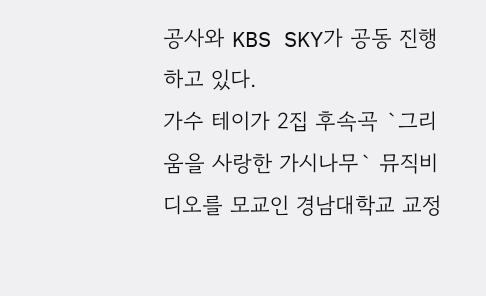공사와 KBS SKY가 공동 진행하고 있다.
가수 테이가 2집 후속곡 `그리움을 사랑한 가시나무` 뮤직비디오를 모교인 경남대학교 교정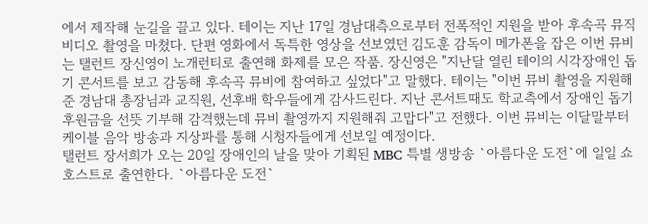에서 제작해 눈길을 끌고 있다. 테이는 지난 17일 경남대측으로부터 전폭적인 지원을 받아 후속곡 뮤직비디오 촬영을 마쳤다. 단편 영화에서 독특한 영상을 선보였던 김도훈 감독이 메가폰을 잡은 이번 뮤비는 탤런트 장신영이 노개런티로 출연해 화제를 모은 작품. 장신영은 "지난달 열린 테이의 시각장애인 돕기 콘서트를 보고 감동해 후속곡 뮤비에 참여하고 싶었다"고 말했다. 테이는 "이번 뮤비 촬영을 지원해준 경남대 총장님과 교직원, 선후배 학우들에게 감사드린다. 지난 콘서트때도 학교측에서 장애인 돕기 후원금을 선뜻 기부해 감격했는데 뮤비 촬영까지 지원해줘 고맙다"고 전했다. 이번 뮤비는 이달말부터 케이블 음악 방송과 지상파를 통해 시청자들에게 선보일 예정이다.
탤런트 장서희가 오는 20일 장애인의 날을 맞아 기획된 MBC 특별 생방송 `아름다운 도전`에 일일 쇼호스트로 출연한다. `아름다운 도전`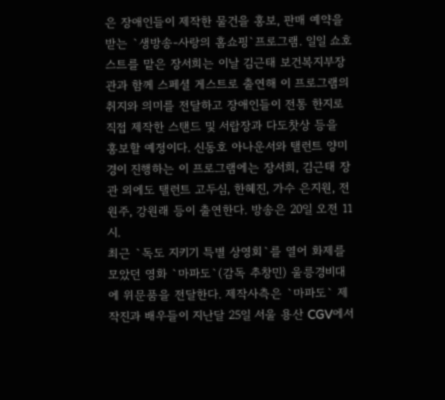은 장애인들이 제작한 물건을 홍보, 판매 예약을 받는 `생방송-사랑의 홈쇼핑`프로그램. 일일 쇼호스트를 맡은 장서희는 이날 김근태 보건복지부장관과 함께 스페셜 게스트로 출연해 이 프로그램의 취지와 의미를 전달하고 장애인들이 전통 한지로 직접 제작한 스탠드 및 서랍장과 다도찻상 등을 홍보할 예정이다. 신동호 아나운서와 탤런트 양미경이 진행하는 이 프로그램에는 장서희, 김근태 장관 외에도 탤런트 고두심, 한혜진, 가수 은지원, 전원주, 강원래 등이 출연한다. 방송은 20일 오전 11시.
최근 `독도 지키기 특별 상영회`를 열어 화제를 모았던 영화 `마파도`(감독 추창민) 울릉경비대에 위문품을 전달한다. 제작사측은 `마파도` 제작진과 배우들이 지난달 25일 서울 용산 CGV에서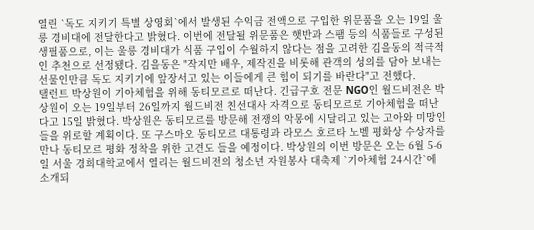열린 `독도 지키기 특별 상영회`에서 발생된 수익금 전액으로 구입한 위문품을 오는 19일 울릉 경비대에 전달한다고 밝혔다. 이번에 전달될 위문품은 햇반과 스팸 등의 식품들로 구성된 생필품으로, 이는 울릉 경비대가 식품 구입이 수월하지 않다는 점을 고려한 김을동의 적극적인 추천으로 선정됐다. 김을동은 "작지만 배우, 제작진을 비롯해 관객의 성의를 담아 보내는 선물인만큼 독도 지키기에 앞장서고 있는 이들에게 큰 힘이 되기를 바란다"고 전했다.
탤런트 박상원이 기아체험을 위해 동티모르로 떠난다. 긴급구호 전문 NGO인 월드비전은 박상원이 오는 19일부터 26일까지 월드비전 친선대사 자격으로 동티모르로 기아체험을 떠난다고 15일 밝혔다. 박상원은 동티모르를 방문해 전쟁의 악몽에 시달리고 있는 고아와 미망인들을 위로할 계획이다. 또 구스마오 동티모르 대통령과 라모스 호르타 노벨 평화상 수상자를 만나 동티모르 평화 정착을 위한 고견도 들을 예정이다. 박상원의 이번 방문은 오는 6월 5-6일 서울 경희대학교에서 열리는 월드비전의 청소년 자원봉사 대축제 `기아체험 24시간`에 소개되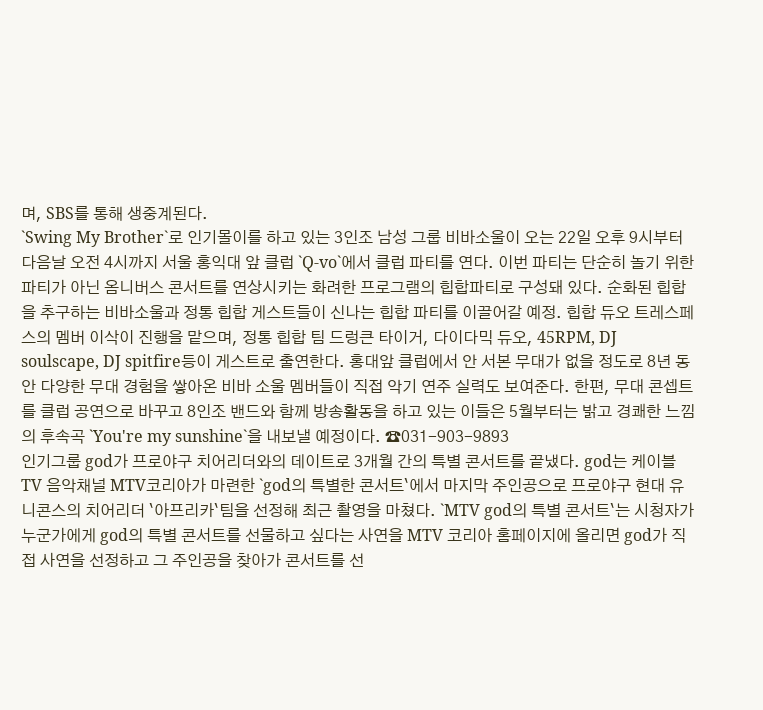며, SBS를 통해 생중계된다.
`Swing My Brother`로 인기몰이를 하고 있는 3인조 남성 그룹 비바소울이 오는 22일 오후 9시부터 다음날 오전 4시까지 서울 홍익대 앞 클럽 `Q-vo`에서 클럽 파티를 연다. 이번 파티는 단순히 놀기 위한 파티가 아닌 옴니버스 콘서트를 연상시키는 화려한 프로그램의 힙합파티로 구성돼 있다. 순화된 힙합을 추구하는 비바소울과 정통 힙합 게스트들이 신나는 힙합 파티를 이끌어갈 예정. 힙합 듀오 트레스페스의 멤버 이삭이 진행을 맡으며, 정통 힙합 팀 드렁큰 타이거, 다이다믹 듀오, 45RPM, DJ soulscape, DJ spitfire등이 게스트로 출연한다. 홍대앞 클럽에서 안 서본 무대가 없을 정도로 8년 동안 다양한 무대 경험을 쌓아온 비바 소울 멤버들이 직접 악기 연주 실력도 보여준다. 한편, 무대 콘셉트를 클럽 공연으로 바꾸고 8인조 밴드와 함께 방송활동을 하고 있는 이들은 5월부터는 밝고 경쾌한 느낌의 후속곡 `You're my sunshine`을 내보낼 예정이다. ☎031-903-9893
인기그룹 god가 프로야구 치어리더와의 데이트로 3개월 간의 특별 콘서트를 끝냈다. god는 케이블 TV 음악채널 MTV코리아가 마련한 `god의 특별한 콘서트`에서 마지막 주인공으로 프로야구 현대 유니콘스의 치어리더 `아프리카`팀을 선정해 최근 촬영을 마쳤다. `MTV god의 특별 콘서트`는 시청자가 누군가에게 god의 특별 콘서트를 선물하고 싶다는 사연을 MTV 코리아 홈페이지에 올리면 god가 직접 사연을 선정하고 그 주인공을 찾아가 콘서트를 선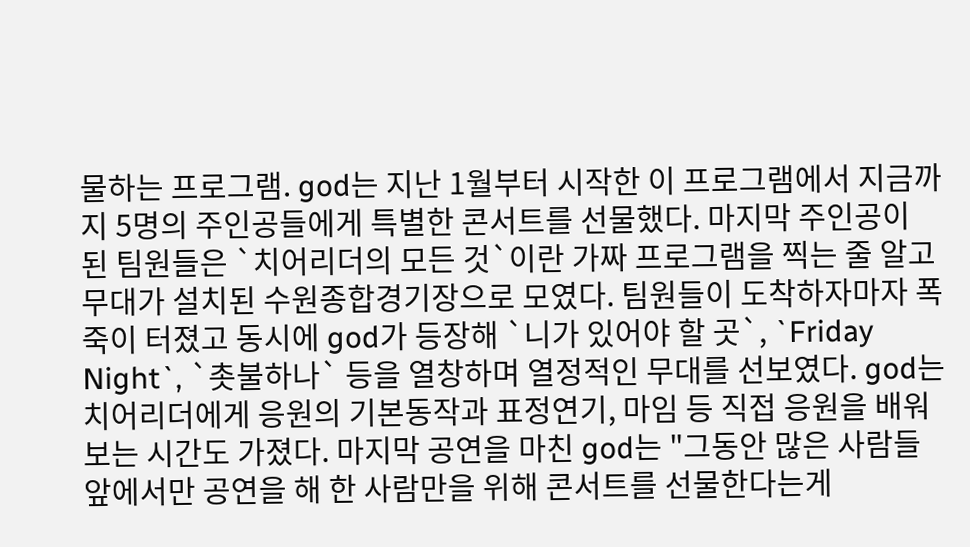물하는 프로그램. god는 지난 1월부터 시작한 이 프로그램에서 지금까지 5명의 주인공들에게 특별한 콘서트를 선물했다. 마지막 주인공이 된 팀원들은 `치어리더의 모든 것`이란 가짜 프로그램을 찍는 줄 알고 무대가 설치된 수원종합경기장으로 모였다. 팀원들이 도착하자마자 폭죽이 터졌고 동시에 god가 등장해 `니가 있어야 할 곳`, `Friday Night`, `촛불하나` 등을 열창하며 열정적인 무대를 선보였다. god는 치어리더에게 응원의 기본동작과 표정연기, 마임 등 직접 응원을 배워보는 시간도 가졌다. 마지막 공연을 마친 god는 "그동안 많은 사람들 앞에서만 공연을 해 한 사람만을 위해 콘서트를 선물한다는게